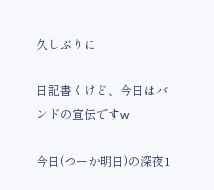久しぶりに

日記書くけど、今日はバンドの宣伝ですw

今日(つーか明日)の深夜1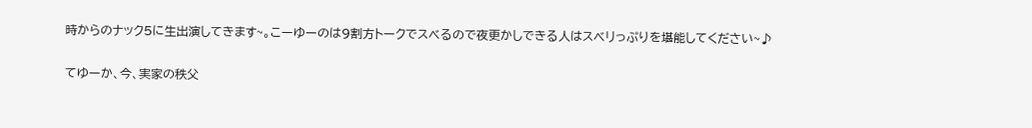時からのナック5に生出演してきます~。こーゆーのは9割方トークでスベるので夜更かしできる人はスベリっぷりを堪能してください~♪

てゆーか、今、実家の秩父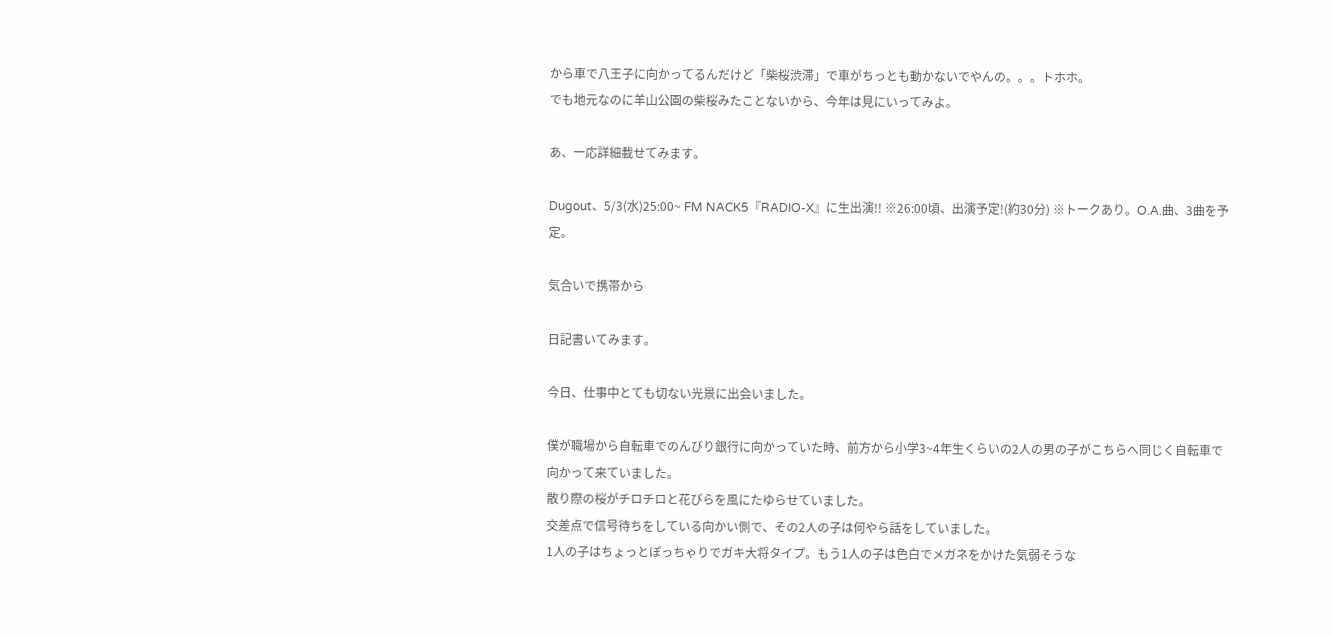から車で八王子に向かってるんだけど「柴桜渋滞」で車がちっとも動かないでやんの。。。トホホ。
でも地元なのに羊山公園の柴桜みたことないから、今年は見にいってみよ。

あ、一応詳細載せてみます。

Dugout、5/3(水)25:00~ FM NACK5『RADIO-X』に生出演!! ※26:00頃、出演予定!(約30分) ※トークあり。O.A.曲、3曲を予定。

気合いで携帯から

日記書いてみます。

今日、仕事中とても切ない光景に出会いました。

僕が職場から自転車でのんびり銀行に向かっていた時、前方から小学3~4年生くらいの2人の男の子がこちらへ同じく自転車で向かって来ていました。
散り際の桜がチロチロと花びらを風にたゆらせていました。
交差点で信号待ちをしている向かい側で、その2人の子は何やら話をしていました。
1人の子はちょっとぽっちゃりでガキ大将タイプ。もう1人の子は色白でメガネをかけた気弱そうな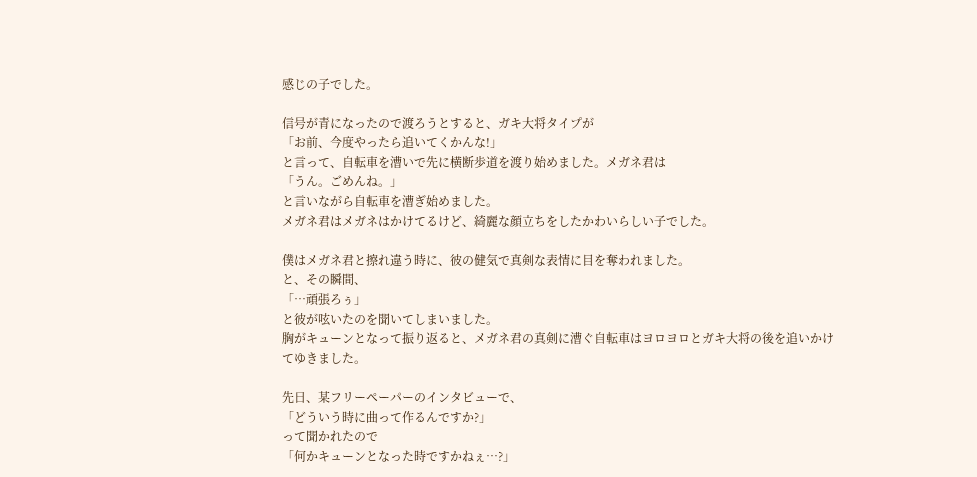感じの子でした。

信号が青になったので渡ろうとすると、ガキ大将タイプが
「お前、今度やったら追いてくかんな!」
と言って、自転車を漕いで先に横断歩道を渡り始めました。メガネ君は
「うん。ごめんね。」
と言いながら自転車を漕ぎ始めました。
メガネ君はメガネはかけてるけど、綺麗な顔立ちをしたかわいらしい子でした。

僕はメガネ君と擦れ違う時に、彼の健気で真剣な表情に目を奪われました。
と、その瞬間、
「…頑張ろぅ」
と彼が呟いたのを聞いてしまいました。
胸がキューンとなって振り返ると、メガネ君の真剣に漕ぐ自転車はヨロヨロとガキ大将の後を追いかけてゆきました。

先日、某フリーペーパーのインタビューで、
「どういう時に曲って作るんですか?」
って聞かれたので
「何かキューンとなった時ですかねぇ…?」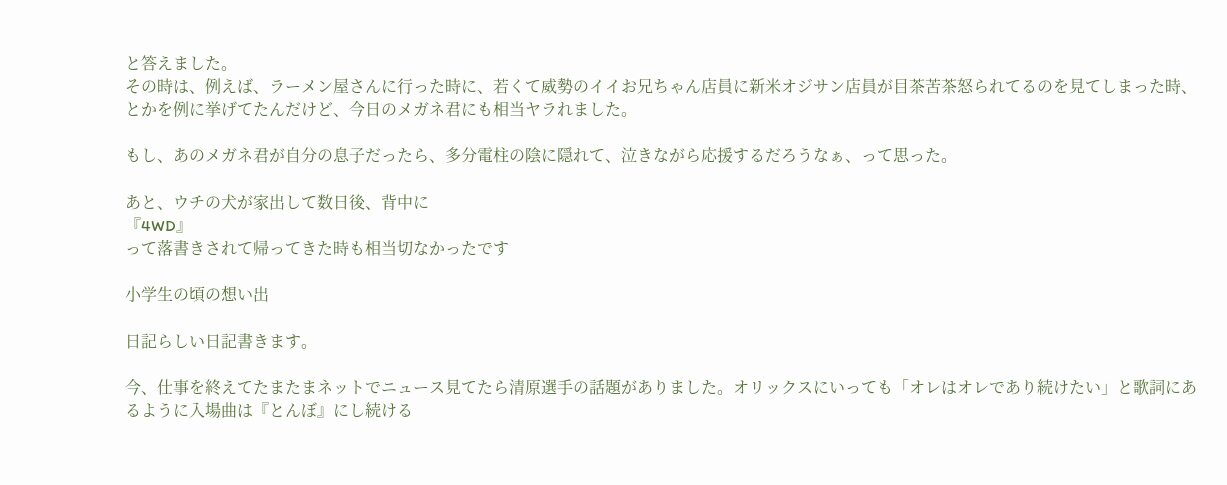と答えました。
その時は、例えば、ラーメン屋さんに行った時に、若くて威勢のイイお兄ちゃん店員に新米オジサン店員が目茶苦茶怒られてるのを見てしまった時、とかを例に挙げてたんだけど、今日のメガネ君にも相当ヤラれました。

もし、あのメガネ君が自分の息子だったら、多分電柱の陰に隠れて、泣きながら応援するだろうなぁ、って思った。

あと、ウチの犬が家出して数日後、背中に
『4WD』
って落書きされて帰ってきた時も相当切なかったです

小学生の頃の想い出

日記らしい日記書きます。

今、仕事を終えてたまたまネットでニュース見てたら清原選手の話題がありました。オリックスにいっても「オレはオレであり続けたい」と歌詞にあるように入場曲は『とんぼ』にし続ける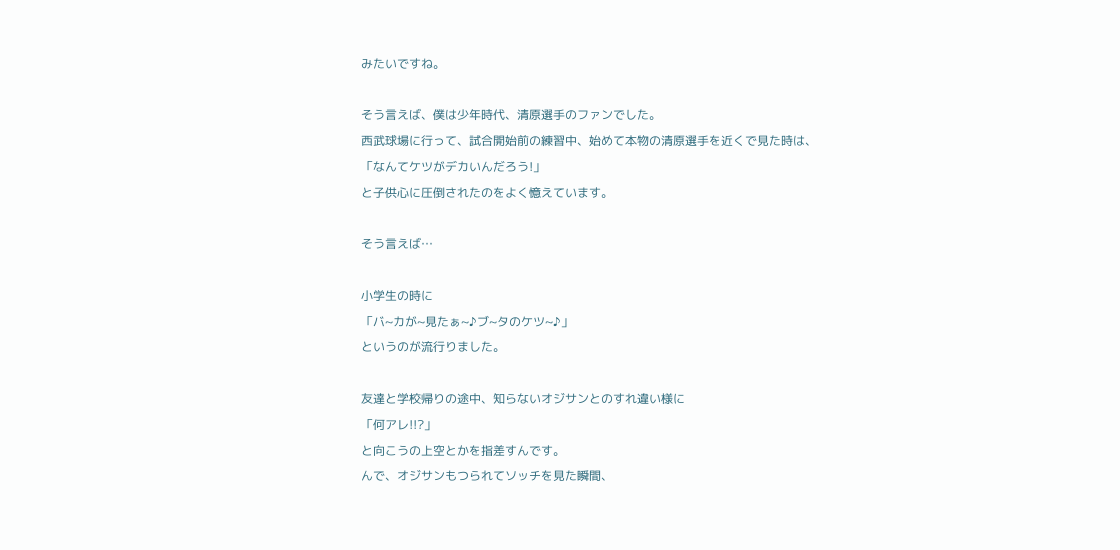みたいですね。

そう言えば、僕は少年時代、清原選手のファンでした。
西武球場に行って、試合開始前の練習中、始めて本物の清原選手を近くで見た時は、
「なんてケツがデカいんだろう!」
と子供心に圧倒されたのをよく憶えています。

そう言えば…

小学生の時に
「バ~カが~見たぁ~♪ブ~タのケツ~♪」
というのが流行りました。

友達と学校帰りの途中、知らないオジサンとのすれ違い様に
「何アレ!!?」
と向こうの上空とかを指差すんです。
んで、オジサンもつられてソッチを見た瞬間、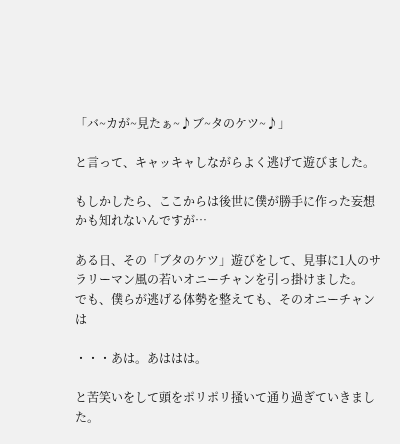「バ~カが~見たぁ~♪ブ~タのケツ~♪」

と言って、キャッキャしながらよく逃げて遊びました。

もしかしたら、ここからは後世に僕が勝手に作った妄想かも知れないんですが…

ある日、その「ブタのケツ」遊びをして、見事に1人のサラリーマン風の若いオニーチャンを引っ掛けました。
でも、僕らが逃げる体勢を整えても、そのオニーチャンは

・・・あは。あははは。

と苦笑いをして頭をポリポリ掻いて通り過ぎていきました。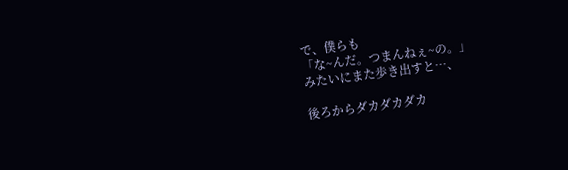で、僕らも
「な~んだ。つまんねぇ~の。」
みたいにまた歩き出すと…、

後ろからダカダカダカ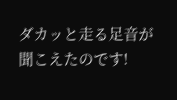ダカッと走る足音が聞こえたのです!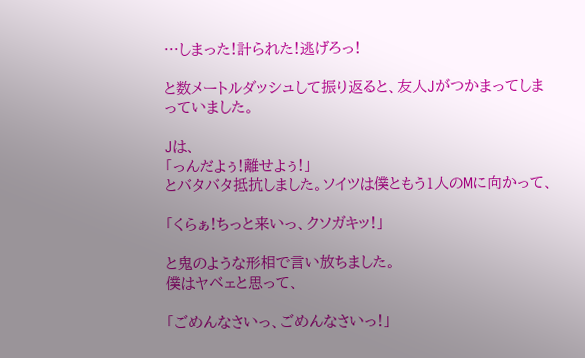…しまった!計られた!逃げろっ!

と数メートルダッシュして振り返ると、友人Jがつかまってしまっていました。

Jは、
「っんだよぅ!離せよぅ!」
とバタバタ抵抗しました。ソイツは僕ともう1人のMに向かって、

「くらぁ!ちっと来いっ、クソガキッ!」

と鬼のような形相で言い放ちました。
僕はヤベェと思って、

「ごめんなさいっ、ごめんなさいっ!」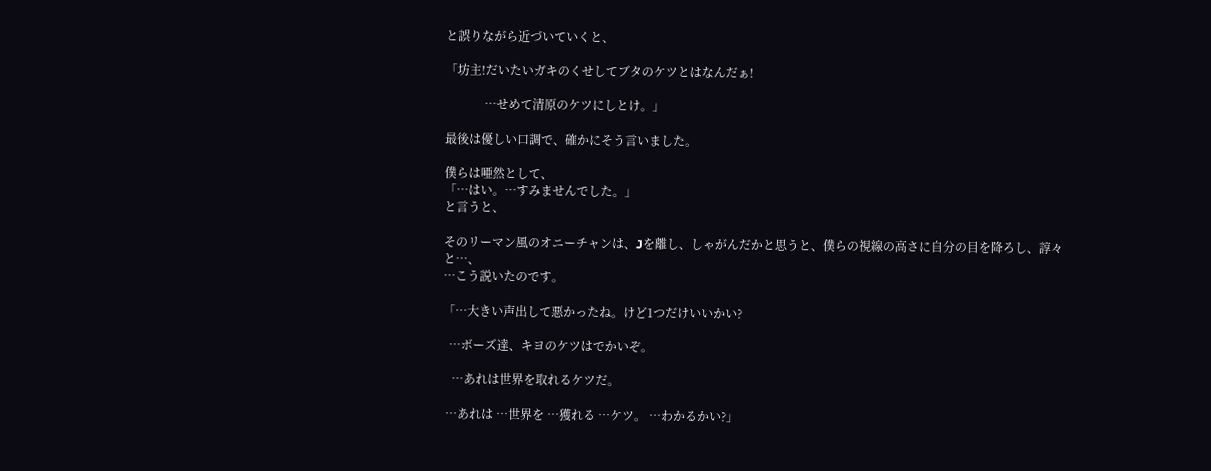と誤りながら近づいていくと、

「坊主!だいたいガキのくせしてブタのケツとはなんだぁ!

             …せめて清原のケツにしとけ。」

最後は優しい口調で、確かにそう言いました。

僕らは唖然として、
「…はい。…すみませんでした。」
と言うと、

そのリーマン風のオニーチャンは、Jを離し、しゃがんだかと思うと、僕らの視線の高さに自分の目を降ろし、諄々と…、
…こう説いたのです。

「…大きい声出して悪かったね。けど1つだけいいかい?

  …ボーズ達、キヨのケツはでかいぞ。

   …あれは世界を取れるケツだ。

 …あれは …世界を …獲れる …ケツ。 …わかるかい?」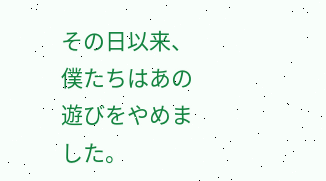その日以来、僕たちはあの遊びをやめました。